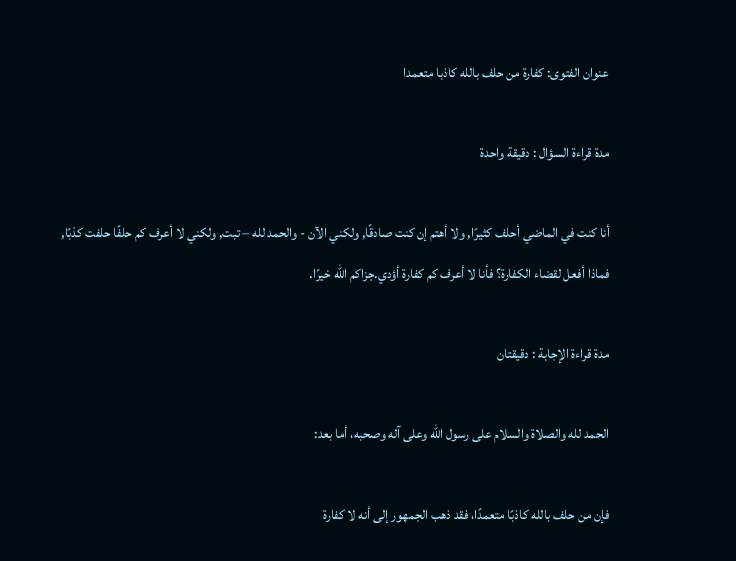عنوان الفتوى: كفارة من حلف بالله كاذبا متعمدا

مدة قراءة السؤال : دقيقة واحدة

أنا كنت في الماضي أحلف كثيرًا, ولا أهتم إن كنت صادقًا, ولكني الآن - والحمد لله – تبت, ولكني لا أعرف كم حلفًا حلفت كذبًا, فماذا أفعل لقضاء الكفارة؟ فأنا لا أعرف كم كفارة أؤدي.جزاكم الله خيرًا.

مدة قراءة الإجابة : دقيقتان

الحمد لله والصلاة والسلام على رسول الله وعلى آله وصحبه، أما بعد:

فإن من حلف بالله كاذبًا متعمدًا، فقد ذهب الجمهور إلى أنه لا كفارة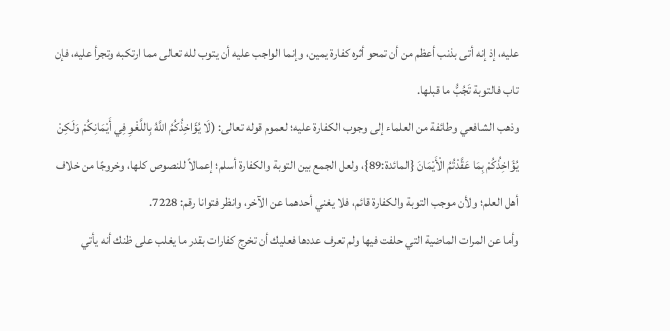عليه، إذ إنه أتى بذنب أعظم من أن تمحو أثره كفارة يمين، وإنما الواجب عليه أن يتوب لله تعالى مما ارتكبه وتجرأ عليه، فإن تاب فالتوبة تَجُبُّ ما قبلها.
وذهب الشافعي وطائفة من العلماء إلى وجوب الكفارة عليه؛ لعموم قوله تعالى: (لَا يُؤَاخِذُكُمُ اللَّهُ بِاللَّغْوِ فِي أَيْمَانِكُمْ وَلَكِنْ يُؤَاخِذُكُمْ بِمَا عَقَّدْتُمُ الْأَيْمَانَ {المائدة:89}، ولعل الجمع بين التوبة والكفارة أسلم؛ إعمالاً للنصوص كلها، وخروجًا من خلاف أهل العلم؛ ولأن موجب التوبة والكفارة قائم، فلا يغني أحدهما عن الآخر، وانظر فتوانا رقم: 7228.
وأما عن المرات الماضية التي حلفت فيها ولم تعرف عددها فعليك أن تخرج كفارات بقدر ما يغلب على ظنك أنه يأتي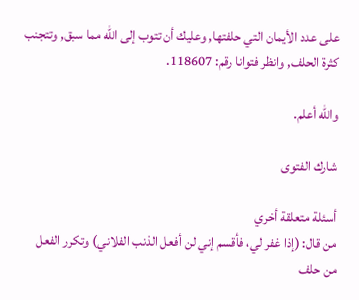على عدد الأيمان التي حلفتها, وعليك أن تتوب إلى الله مما سبق, وتتجنب كثرة الحلف, وانظر فتوانا رقم: 118607.

والله أعلم.

شارك الفتوى

أسئلة متعلقة أخري
من قال: (إذا غفر لي، فأقسم إني لن أفعل الذنب الفلاني) وتكرر الفعل
من حلف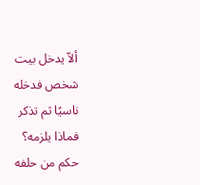ألاّ يدخل بيت شخص فدخله ناسيًا ثم تذكر فماذا يلزمه؟
حكم من حلفه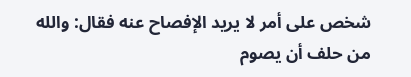شخص على أمر لا يريد الإفصاح عنه فقال: والله
من حلف أن يصوم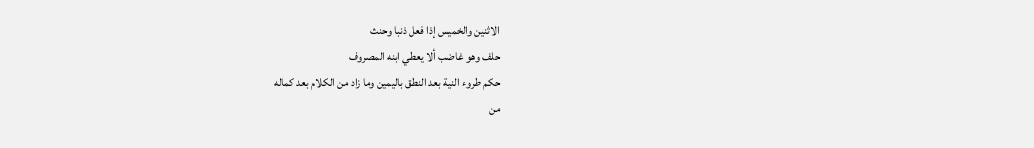الاثنين والخميس إذا فعل ذنبا وحنث
حلف وهو غاضب ألا يعطي ابنه المصروف
حكم طروء النية بعد النطق باليمين وما زاد من الكلام بعد كماله
من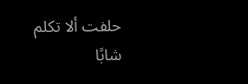حلفت ألا تكلم شابًا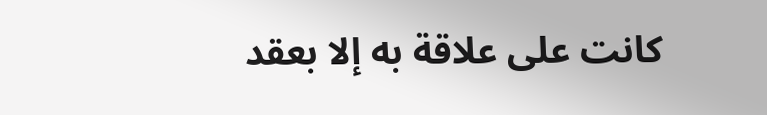كانت على علاقة به إلا بعقد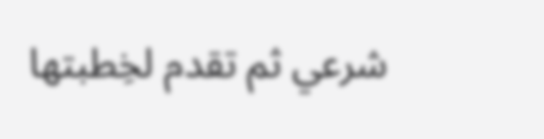شرعي ثم تقدم لخِطبتها